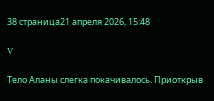38 страница21 апреля 2026, 15:48

V

Тело Аланы слегка покачивалось. Приоткрыв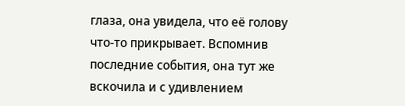глаза, она увидела, что её голову что-то прикрывает. Вспомнив последние события, она тут же вскочила и с удивлением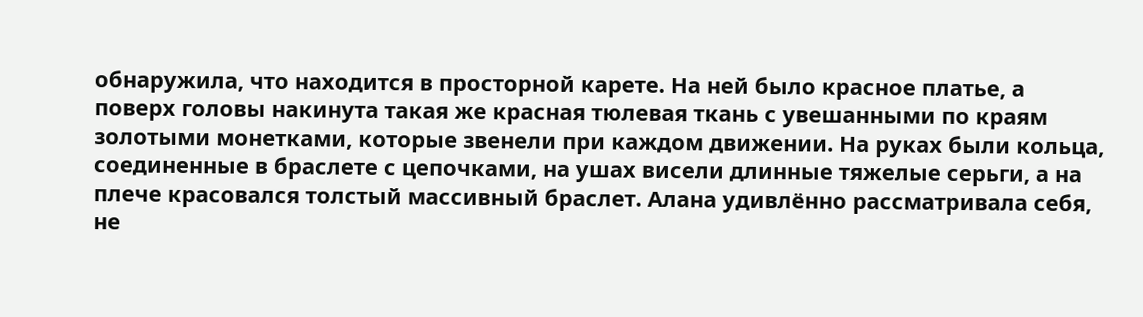обнаружила, что находится в просторной карете. На ней было красное платье, а поверх головы накинута такая же красная тюлевая ткань с увешанными по краям золотыми монетками, которые звенели при каждом движении. На руках были кольца, соединенные в браслете с цепочками, на ушах висели длинные тяжелые серьги, а на плече красовался толстый массивный браслет. Алана удивлённо рассматривала себя, не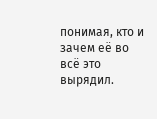понимая, кто и зачем её во всё это вырядил.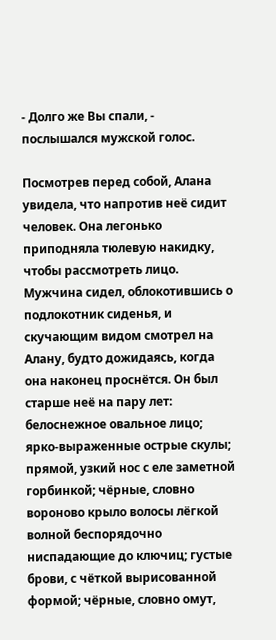- Долго же Вы спали, - послышался мужской голос.

Посмотрев перед собой, Алана увидела, что напротив неё сидит человек. Она легонько приподняла тюлевую накидку, чтобы рассмотреть лицо. Мужчина сидел, облокотившись о подлокотник сиденья, и скучающим видом смотрел на Алану, будто дожидаясь, когда она наконец проснётся. Он был старше неё на пару лет: белоснежное овальное лицо; ярко-выраженные острые скулы; прямой, узкий нос с еле заметной горбинкой; чёрные, словно вороново крыло волосы лёгкой волной беспорядочно ниспадающие до ключиц; густые брови, с чёткой вырисованной формой; чёрные, словно омут,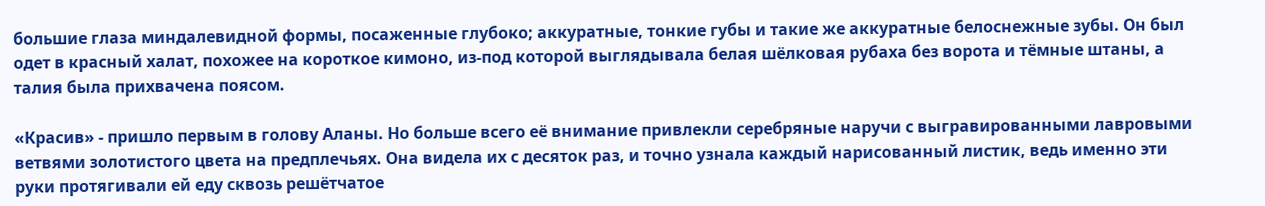большие глаза миндалевидной формы, посаженные глубоко; аккуратные, тонкие губы и такие же аккуратные белоснежные зубы. Он был одет в красный халат, похожее на короткое кимоно, из-под которой выглядывала белая шёлковая рубаха без ворота и тёмные штаны, а талия была прихвачена поясом.

«Красив» - пришло первым в голову Аланы. Но больше всего её внимание привлекли серебряные наручи с выгравированными лавровыми ветвями золотистого цвета на предплечьях. Она видела их с десяток раз, и точно узнала каждый нарисованный листик, ведь именно эти руки протягивали ей еду сквозь решётчатое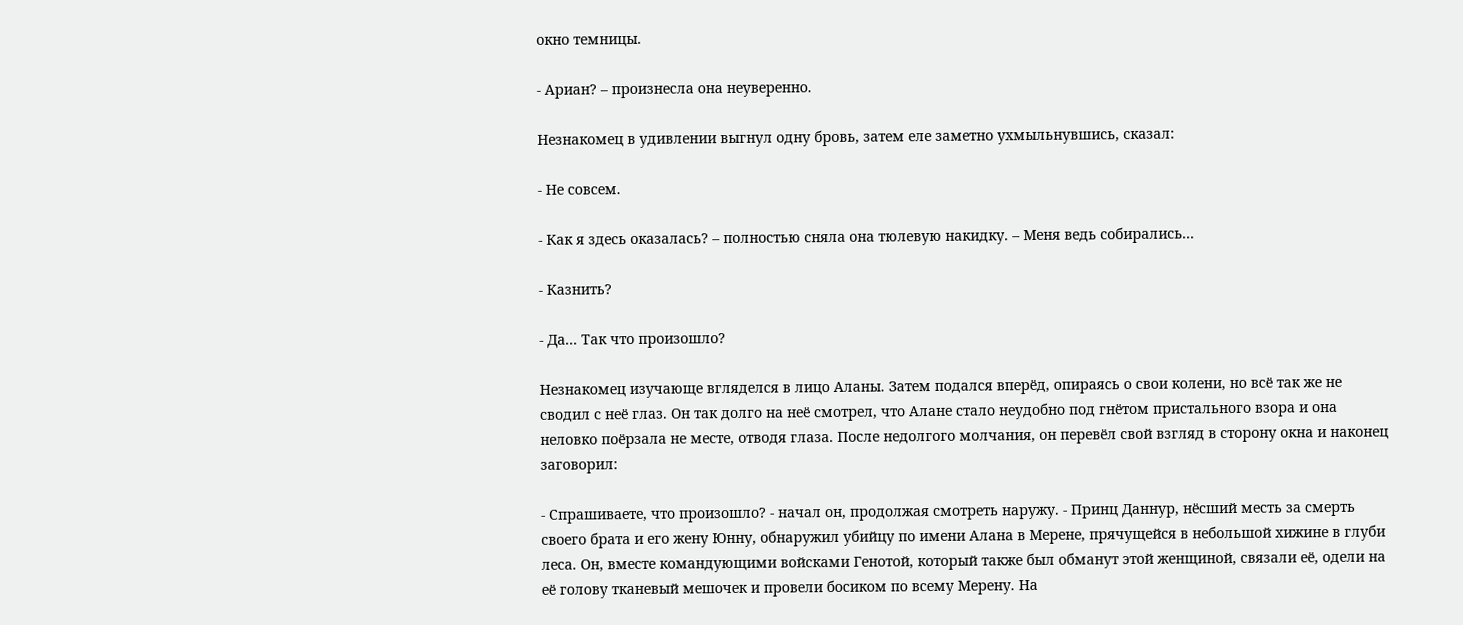окно темницы.

- Ариан? – произнесла она неуверенно.

Незнакомец в удивлении выгнул одну бровь, затем еле заметно ухмыльнувшись, сказал:

- Не совсем.

- Как я здесь оказалась? – полностью сняла она тюлевую накидку. – Меня ведь собирались...

- Казнить?

- Да... Так что произошло?

Незнакомец изучающе вгляделся в лицо Аланы. Затем подался вперёд, опираясь о свои колени, но всё так же не сводил с неё глаз. Он так долго на неё смотрел, что Алане стало неудобно под гнётом пристального взора и она неловко поёрзала не месте, отводя глаза. После недолгого молчания, он перевёл свой взгляд в сторону окна и наконец заговорил:

- Спрашиваете, что произошло? - начал он, продолжая смотреть наружу. - Принц Даннур, нёсший месть за смерть своего брата и его жену Юнну, обнаружил убийцу по имени Алана в Мерене, прячущейся в небольшой хижине в глуби леса. Он, вместе командующими войсками Генотой, который также был обманут этой женщиной, связали её, одели на её голову тканевый мешочек и провели босиком по всему Мерену. На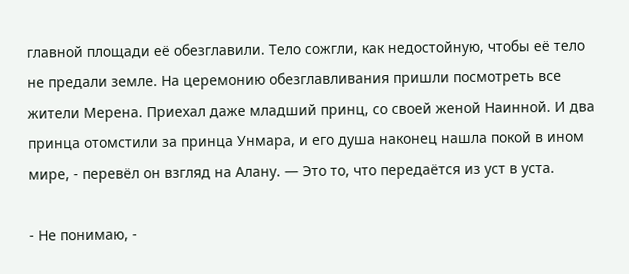главной площади её обезглавили. Тело сожгли, как недостойную, чтобы её тело не предали земле. На церемонию обезглавливания пришли посмотреть все жители Мерена. Приехал даже младший принц, со своей женой Наинной. И два принца отомстили за принца Унмара, и его душа наконец нашла покой в ином мире, - перевёл он взгляд на Алану. — Это то, что передаётся из уст в уста.

- Не понимаю, -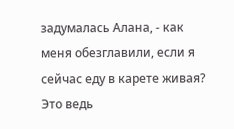задумалась Алана, - как меня обезглавили, если я сейчас еду в карете живая? Это ведь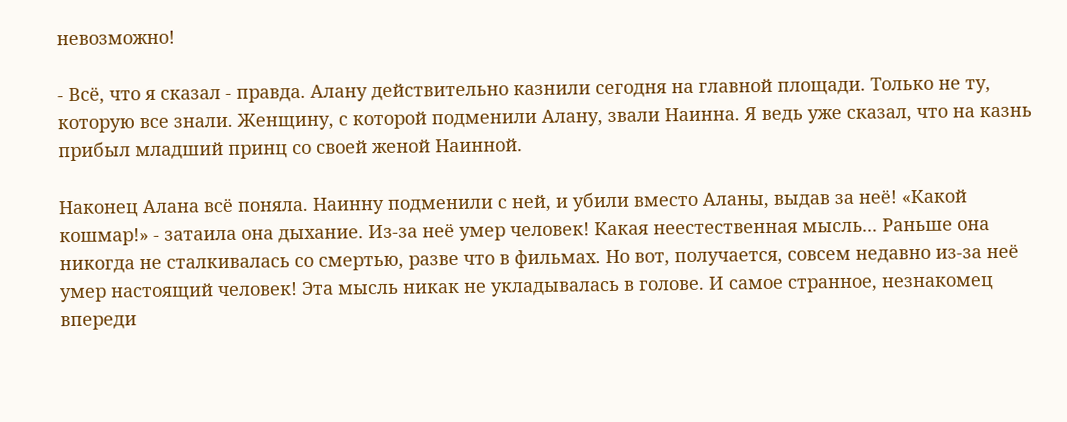невозможно!

- Всё, что я сказал - правда. Алану действительно казнили сегодня на главной площади. Только не ту, которую все знали. Женщину, с которой подменили Алану, звали Наинна. Я ведь уже сказал, что на казнь прибыл младший принц со своей женой Наинной.

Наконец Алана всё поняла. Наинну подменили с ней, и убили вместо Аланы, выдав за неё! «Какой кошмар!» - затаила она дыхание. Из-за неё умер человек! Какая неестественная мысль... Раньше она никогда не сталкивалась со смертью, разве что в фильмах. Но вот, получается, совсем недавно из-за неё умер настоящий человек! Эта мысль никак не укладывалась в голове. И самое странное, незнакомец впереди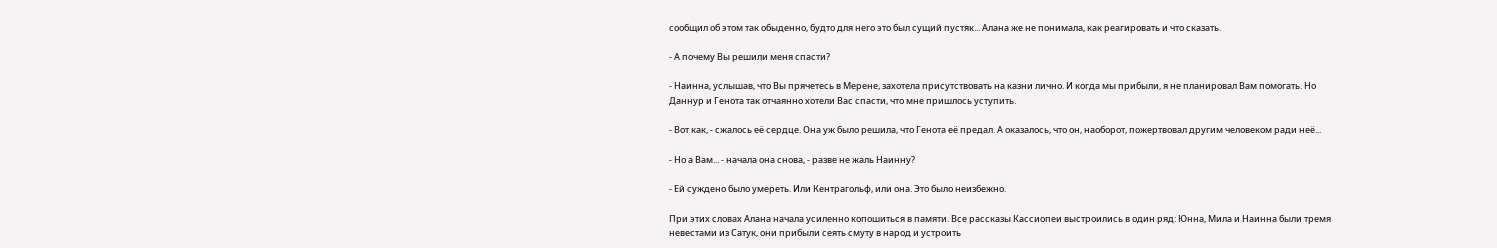сообщил об этом так обыденно, будто для него это был сущий пустяк... Алана же не понимала, как реагировать и что сказать.

- А почему Вы решили меня спасти?

- Наинна, услышав, что Вы прячетесь в Мерене, захотела присутствовать на казни лично. И когда мы прибыли, я не планировал Вам помогать. Но Даннур и Генота так отчаянно хотели Вас спасти, что мне пришлось уступить.

- Вот как, - сжалось её сердце. Она уж было решила, что Генота её предал. А оказалось, что он, наоборот, пожертвовал другим человеком ради неё...

- Но а Вам... - начала она снова, - разве не жаль Наинну?

- Ей суждено было умереть. Или Кентрагольф, или она. Это было неизбежно.

При этих словах Алана начала усиленно копошиться в памяти. Все рассказы Кассиопеи выстроились в один ряд: Юнна, Мила и Наинна были тремя невестами из Сатук, они прибыли сеять смуту в народ и устроить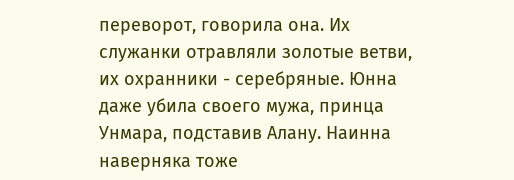переворот, говорила она. Их служанки отравляли золотые ветви, их охранники - серебряные. Юнна даже убила своего мужа, принца Унмара, подставив Алану. Наинна наверняка тоже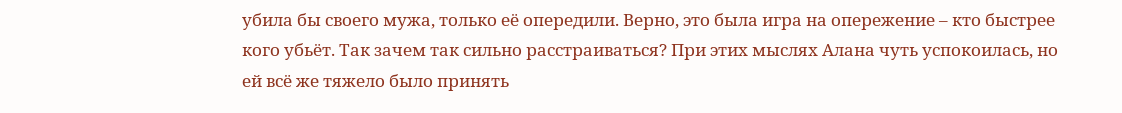убила бы своего мужа, только её опередили. Верно, это была игра на опережение – кто быстрее кого убьёт. Так зачем так сильно расстраиваться? При этих мыслях Алана чуть успокоилась, но ей всё же тяжело было принять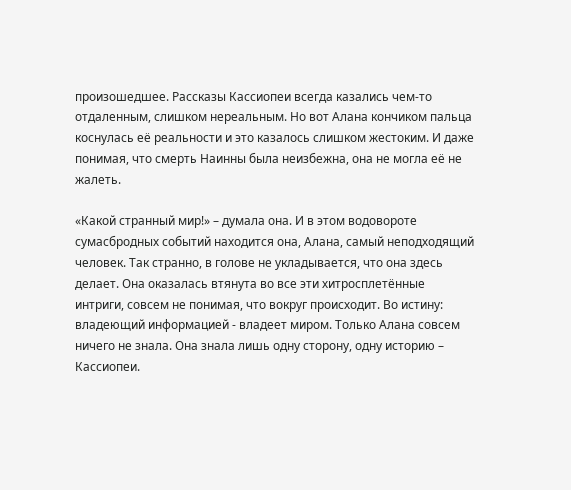произошедшее. Рассказы Кассиопеи всегда казались чем-то отдаленным, слишком нереальным. Но вот Алана кончиком пальца коснулась её реальности и это казалось слишком жестоким. И даже понимая, что смерть Наинны была неизбежна, она не могла её не жалеть.

«Какой странный мир!» – думала она. И в этом водовороте сумасбродных событий находится она, Алана, самый неподходящий человек. Так странно, в голове не укладывается, что она здесь делает. Она оказалась втянута во все эти хитросплетённые интриги, совсем не понимая, что вокруг происходит. Во истину: владеющий информацией - владеет миром. Только Алана совсем ничего не знала. Она знала лишь одну сторону, одну историю – Кассиопеи.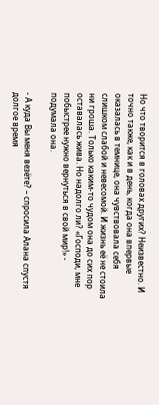Но что творится в головах других? Неизвестно. И точно также, как и в день, когда она впервые оказалась в темнице, она чувствовала себя слишком слабой и невесомой. И жизнь её не стоила ни гроша. Только каким-то чудом она до сих пор оставалась жива. Но надолго ли? «Господи, мне побыстрее нужно вернуться в свой мир!» - подумала она.

- А куда Вы меня везёте? – спросила Алана спустя долгое время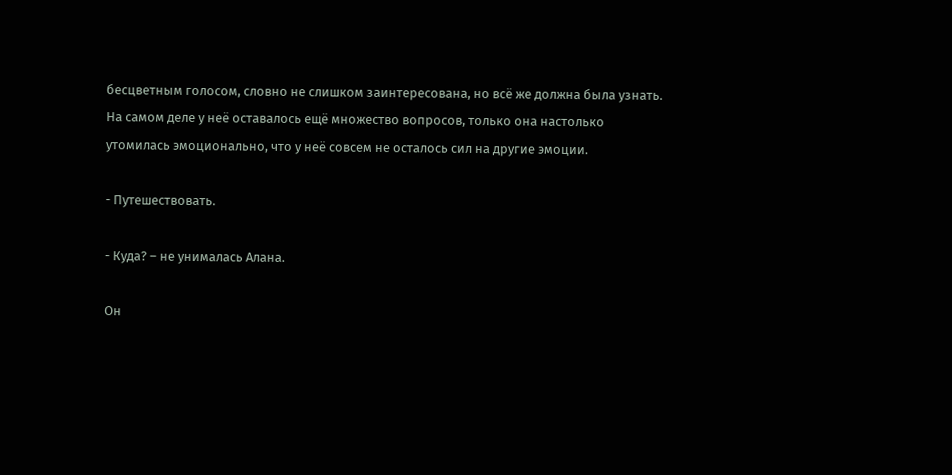бесцветным голосом, словно не слишком заинтересована, но всё же должна была узнать. На самом деле у неё оставалось ещё множество вопросов, только она настолько утомилась эмоционально, что у неё совсем не осталось сил на другие эмоции.

- Путешествовать.

- Куда? – не унималась Алана.

Он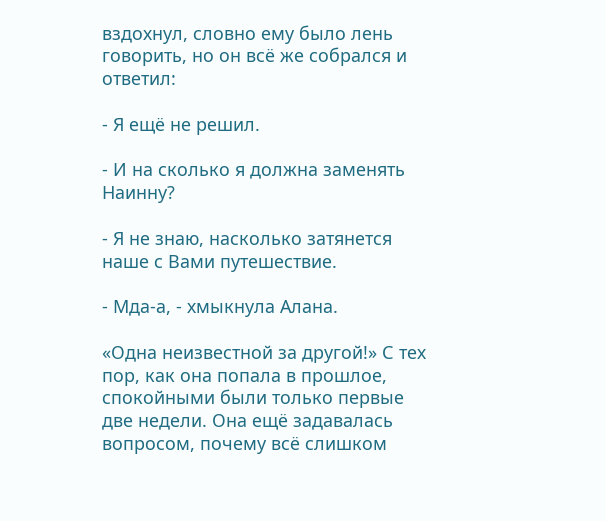вздохнул, словно ему было лень говорить, но он всё же собрался и ответил:

- Я ещё не решил.

- И на сколько я должна заменять Наинну?

- Я не знаю, насколько затянется наше с Вами путешествие.

- Мда-а, - хмыкнула Алана.

«Одна неизвестной за другой!» С тех пор, как она попала в прошлое, спокойными были только первые две недели. Она ещё задавалась вопросом, почему всё слишком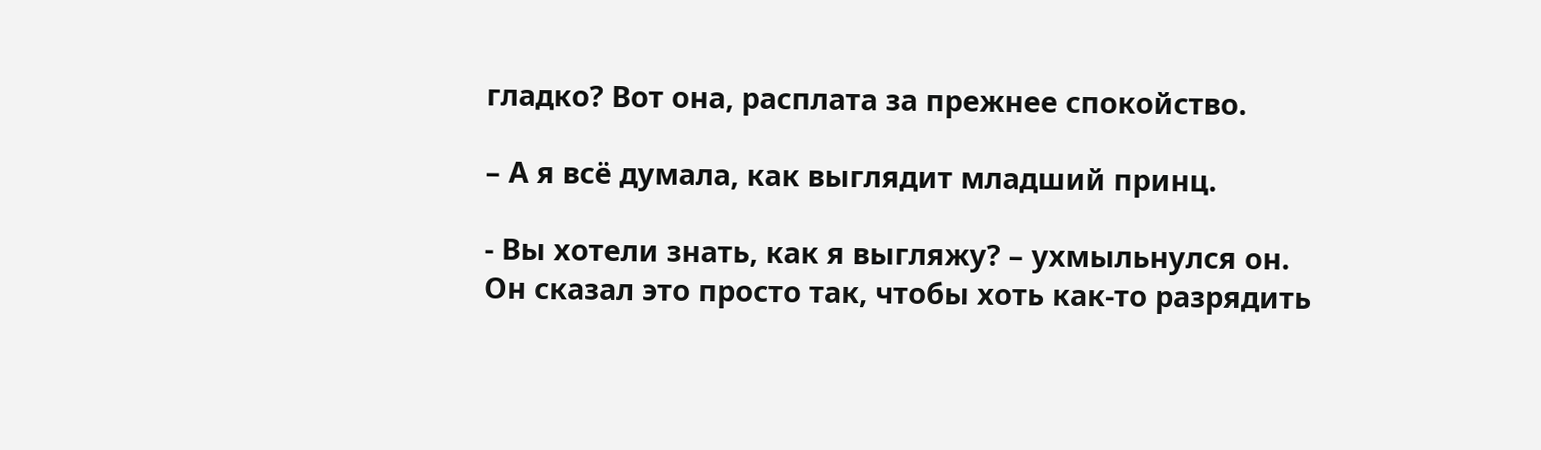гладко? Вот она, расплата за прежнее спокойство.

– А я всё думала, как выглядит младший принц.

- Вы хотели знать, как я выгляжу? – ухмыльнулся он. Он сказал это просто так, чтобы хоть как-то разрядить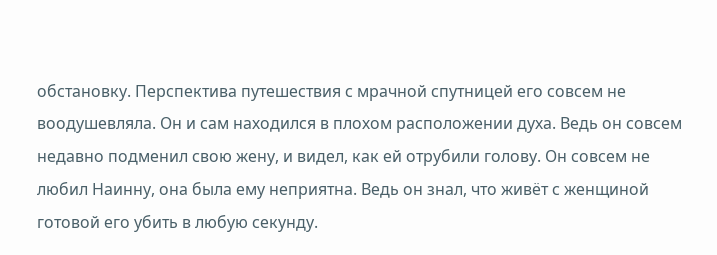обстановку. Перспектива путешествия с мрачной спутницей его совсем не воодушевляла. Он и сам находился в плохом расположении духа. Ведь он совсем недавно подменил свою жену, и видел, как ей отрубили голову. Он совсем не любил Наинну, она была ему неприятна. Ведь он знал, что живёт с женщиной готовой его убить в любую секунду.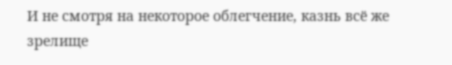И не смотря на некоторое облегчение, казнь всё же зрелище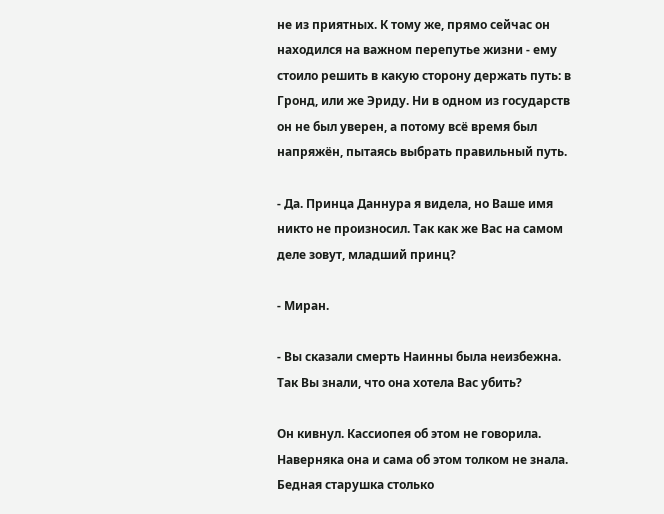не из приятных. К тому же, прямо сейчас он находился на важном перепутье жизни - ему стоило решить в какую сторону держать путь: в Гронд, или же Эриду. Ни в одном из государств он не был уверен, а потому всё время был напряжён, пытаясь выбрать правильный путь.

- Да. Принца Даннура я видела, но Ваше имя никто не произносил. Так как же Вас на самом деле зовут, младший принц?

- Миран.

- Вы сказали смерть Наинны была неизбежна. Так Вы знали, что она хотела Вас убить?

Он кивнул. Кассиопея об этом не говорила. Наверняка она и сама об этом толком не знала. Бедная старушка столько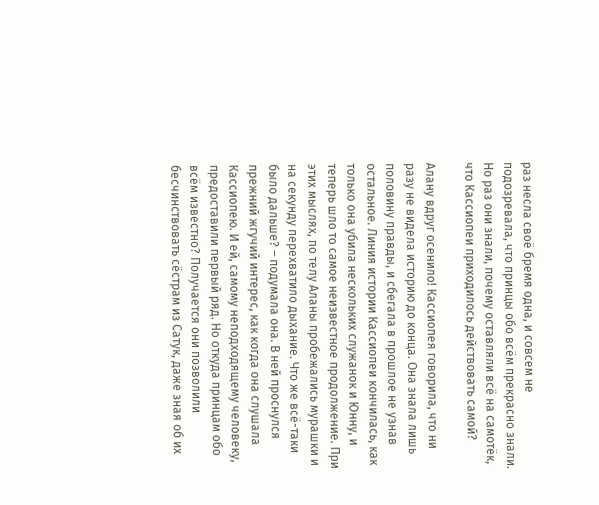раз несла своё бремя одна, и совсем не подозревала, что принцы обо всём прекрасно знали. Но раз они знали, почему оставляли всё на самотёк, что Кассиопеи приходилось действовать самой?

Алану вдруг осенило! Кассиопея говорила, что ни разу не видела историю до конца. Она знала лишь половину правды, и сбегала в прошлое не узнав остальное. Линия истории Кассиопеи кончилась, как только она убила нескольких служанок и Юнну, и теперь шло то самое неизвестное продолжение. При этих мыслях, по телу Аланы пробежались мурашки и на секунду перехватило дыхание. Что же всё-таки было дальше? – подумала она. В ней проснулся прежний жгучий интерес, как когда она слушала Кассиопею. И ей, самому неподходящему человеку, предоставили первый ряд. Но откуда принцам обо всём известно? Получается они позволили бесчинствовать сёстрам из Сатук, даже зная об их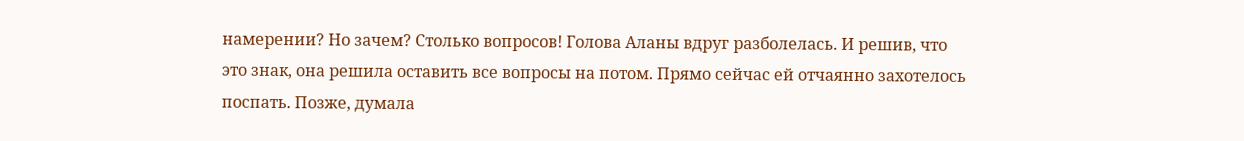намерении? Но зачем? Столько вопросов! Голова Аланы вдруг разболелась. И решив, что это знак, она решила оставить все вопросы на потом. Прямо сейчас ей отчаянно захотелось поспать. Позже, думала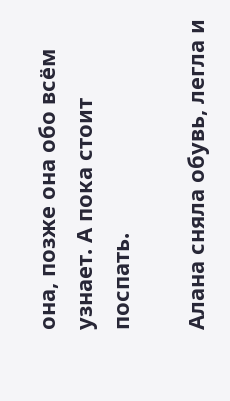она, позже она обо всём узнает. А пока стоит поспать.

Алана сняла обувь, легла и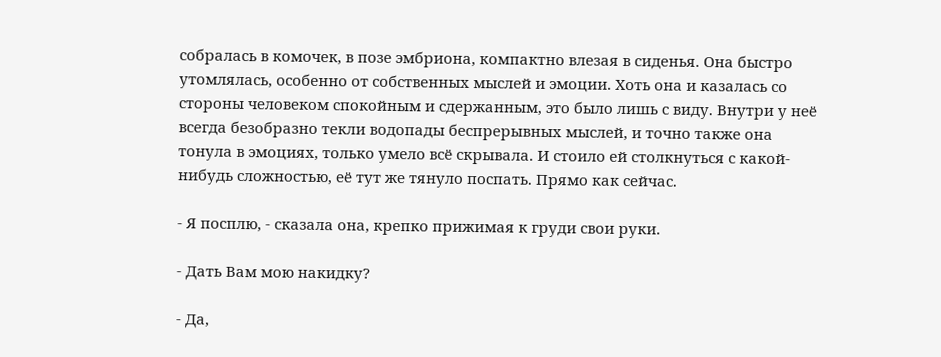собралась в комочек, в позе эмбриона, компактно влезая в сиденья. Она быстро утомлялась, особенно от собственных мыслей и эмоции. Хоть она и казалась со стороны человеком спокойным и сдержанным, это было лишь с виду. Внутри у неё всегда безобразно текли водопады беспрерывных мыслей, и точно также она тонула в эмоциях, только умело всё скрывала. И стоило ей столкнуться с какой-нибудь сложностью, её тут же тянуло поспать. Прямо как сейчас.

- Я посплю, - сказала она, крепко прижимая к груди свои руки.

- Дать Вам мою накидку?

- Да,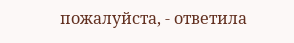пожалуйста, - ответила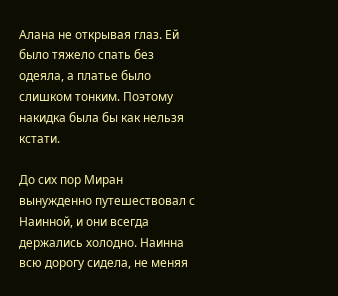Алана не открывая глаз. Ей было тяжело спать без одеяла, а платье было слишком тонким. Поэтому накидка была бы как нельзя кстати.

До сих пор Миран вынужденно путешествовал с Наинной, и они всегда держались холодно. Наинна всю дорогу сидела, не меняя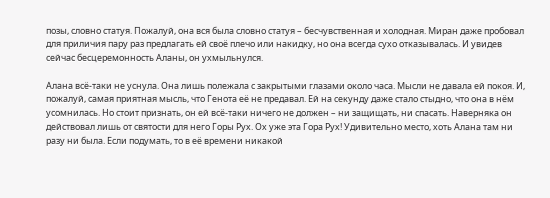позы, словно статуя. Пожалуй, она вся была словно статуя – бесчувственная и холодная. Миран даже пробовал для приличия пару раз предлагать ей своё плечо или накидку, но она всегда сухо отказывалась. И увидев сейчас бесцеремонность Аланы, он ухмыльнулся.

Алана всё-таки не уснула. Она лишь полежала с закрытыми глазами около часа. Мысли не давала ей покоя. И, пожалуй, самая приятная мысль, что Генота её не предавал. Ей на секунду даже стало стыдно, что она в нём усомнилась. Но стоит признать, он ей всё-таки ничего не должен – ни защищать, ни спасать. Наверняка он действовал лишь от святости для него Горы Рух. Ох уже эта Гора Рух! Удивительно место, хоть Алана там ни разу ни была. Если подумать, то в её времени никакой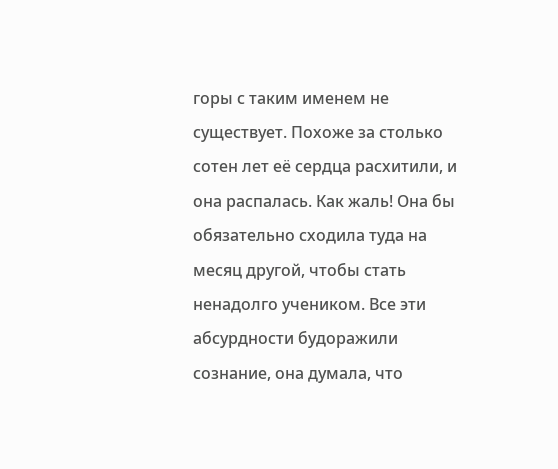горы с таким именем не существует. Похоже за столько сотен лет её сердца расхитили, и она распалась. Как жаль! Она бы обязательно сходила туда на месяц другой, чтобы стать ненадолго учеником. Все эти абсурдности будоражили сознание, она думала, что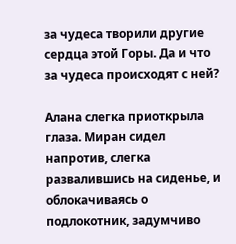за чудеса творили другие сердца этой Горы. Да и что за чудеса происходят с ней?

Алана слегка приоткрыла глаза. Миран сидел напротив, слегка развалившись на сиденье, и облокачиваясь о подлокотник, задумчиво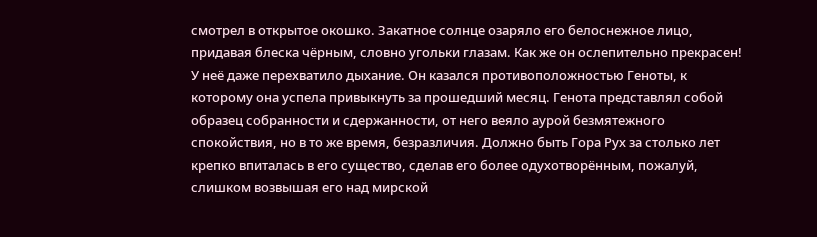смотрел в открытое окошко. Закатное солнце озаряло его белоснежное лицо, придавая блеска чёрным, словно угольки глазам. Как же он ослепительно прекрасен! У неё даже перехватило дыхание. Он казался противоположностью Геноты, к которому она успела привыкнуть за прошедший месяц. Генота представлял собой образец собранности и сдержанности, от него веяло аурой безмятежного спокойствия, но в то же время, безразличия. Должно быть Гора Рух за столько лет крепко впиталась в его существо, сделав его более одухотворённым, пожалуй, слишком возвышая его над мирской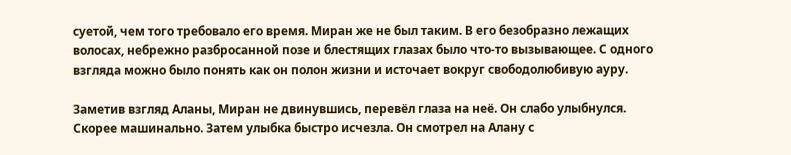суетой, чем того требовало его время. Миран же не был таким. В его безобразно лежащих волосах, небрежно разбросанной позе и блестящих глазах было что-то вызывающее. С одного взгляда можно было понять как он полон жизни и источает вокруг свободолюбивую ауру.

Заметив взгляд Аланы, Миран не двинувшись, перевёл глаза на неё. Он слабо улыбнулся. Скорее машинально. Затем улыбка быстро исчезла. Он смотрел на Алану с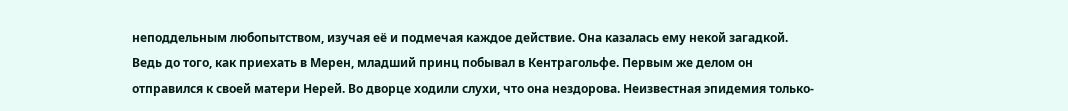неподдельным любопытством, изучая её и подмечая каждое действие. Она казалась ему некой загадкой. Ведь до того, как приехать в Мерен, младший принц побывал в Кентрагольфе. Первым же делом он отправился к своей матери Нерей. Во дворце ходили слухи, что она нездорова. Неизвестная эпидемия только-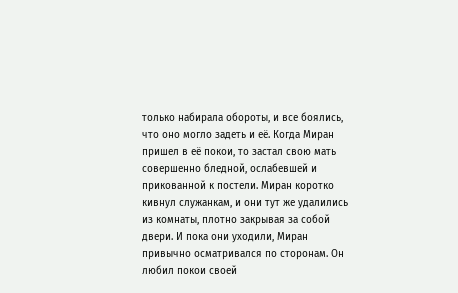только набирала обороты, и все боялись, что оно могло задеть и её. Когда Миран пришел в её покои, то застал свою мать совершенно бледной, ослабевшей и прикованной к постели. Миран коротко кивнул служанкам, и они тут же удалились из комнаты, плотно закрывая за собой двери. И пока они уходили, Миран привычно осматривался по сторонам. Он любил покои своей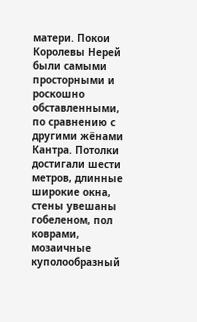матери. Покои Королевы Нерей были самыми просторными и роскошно обставленными, по сравнению с другими жёнами Кантра. Потолки достигали шести метров, длинные широкие окна, стены увешаны гобеленом, пол коврами, мозаичные куполообразный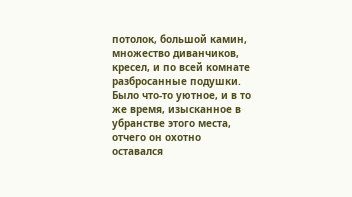потолок, большой камин, множество диванчиков, кресел, и по всей комнате разбросанные подушки. Было что-то уютное, и в то же время, изысканное в убранстве этого места, отчего он охотно оставался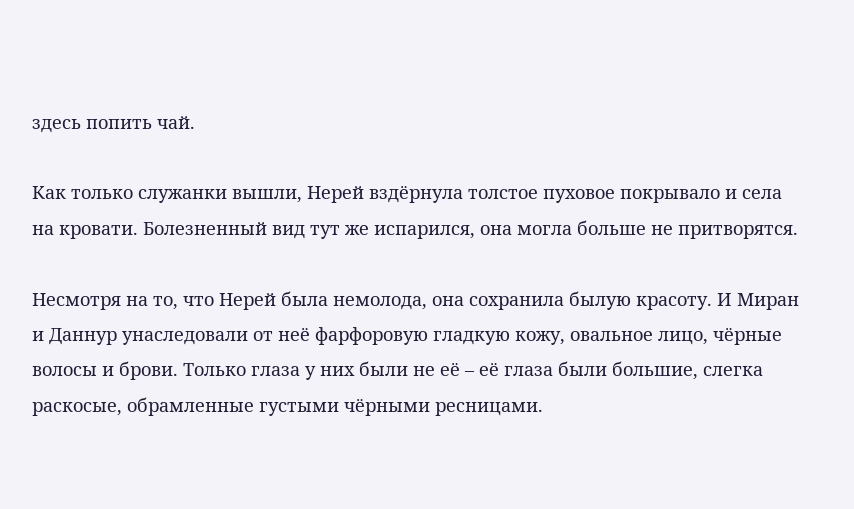здесь попить чай.

Как только служанки вышли, Нерей вздёрнула толстое пуховое покрывало и села на кровати. Болезненный вид тут же испарился, она могла больше не притворятся.

Несмотря на то, что Нерей была немолода, она сохранила былую красоту. И Миран и Даннур унаследовали от неё фарфоровую гладкую кожу, овальное лицо, чёрные волосы и брови. Только глаза у них были не её – её глаза были большие, слегка раскосые, обрамленные густыми чёрными ресницами.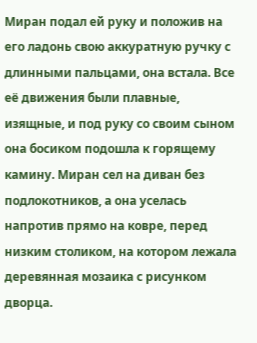Миран подал ей руку и положив на его ладонь свою аккуратную ручку с длинными пальцами, она встала. Все её движения были плавные, изящные, и под руку со своим сыном она босиком подошла к горящему камину. Миран сел на диван без подлокотников, а она уселась напротив прямо на ковре, перед низким столиком, на котором лежала деревянная мозаика с рисунком дворца.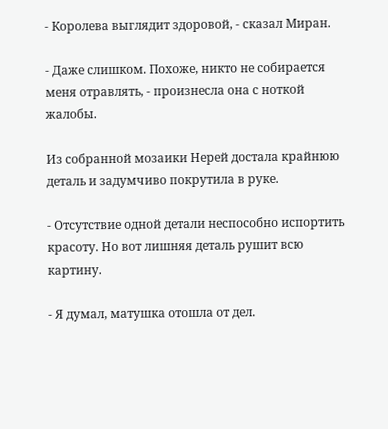- Королева выглядит здоровой, - сказал Миран.

- Даже слишком. Похоже, никто не собирается меня отравлять, - произнесла она с ноткой жалобы.

Из собранной мозаики Нерей достала крайнюю деталь и задумчиво покрутила в руке.

- Отсутствие одной детали неспособно испортить красоту. Но вот лишняя деталь рушит всю картину.

- Я думал, матушка отошла от дел.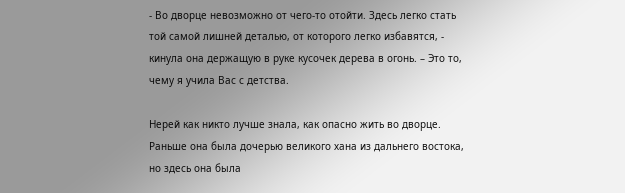- Во дворце невозможно от чего-то отойти. Здесь легко стать той самой лишней деталью, от которого легко избавятся, - кинула она держащую в руке кусочек дерева в огонь. – Это то, чему я учила Вас с детства.

Нерей как никто лучше знала, как опасно жить во дворце. Раньше она была дочерью великого хана из дальнего востока, но здесь она была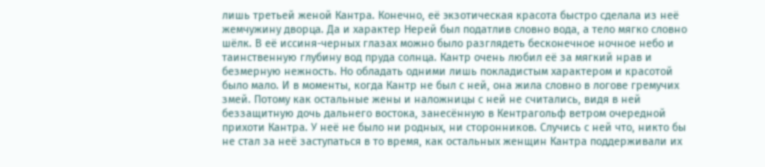лишь третьей женой Кантра. Конечно, её экзотическая красота быстро сделала из неё жемчужину дворца. Да и характер Нерей был податлив словно вода, а тело мягко словно шёлк. В её иссиня-черных глазах можно было разглядеть бесконечное ночное небо и таинственную глубину вод пруда солнца. Кантр очень любил её за мягкий нрав и безмерную нежность. Но обладать одними лишь покладистым характером и красотой было мало. И в моменты, когда Кантр не был с ней, она жила словно в логове гремучих змей. Потому как остальные жены и наложницы с ней не считались, видя в ней беззащитную дочь дальнего востока, занесённую в Кентрагольф ветром очередной прихоти Кантра. У неё не было ни родных, ни сторонников. Случись с ней что, никто бы не стал за неё заступаться в то время, как остальных женщин Кантра поддерживали их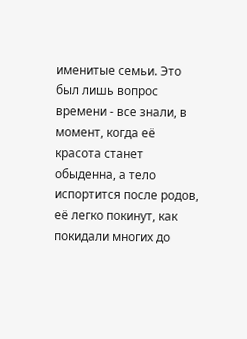именитые семьи. Это был лишь вопрос времени - все знали, в момент, когда её красота станет обыденна, а тело испортится после родов, её легко покинут, как покидали многих до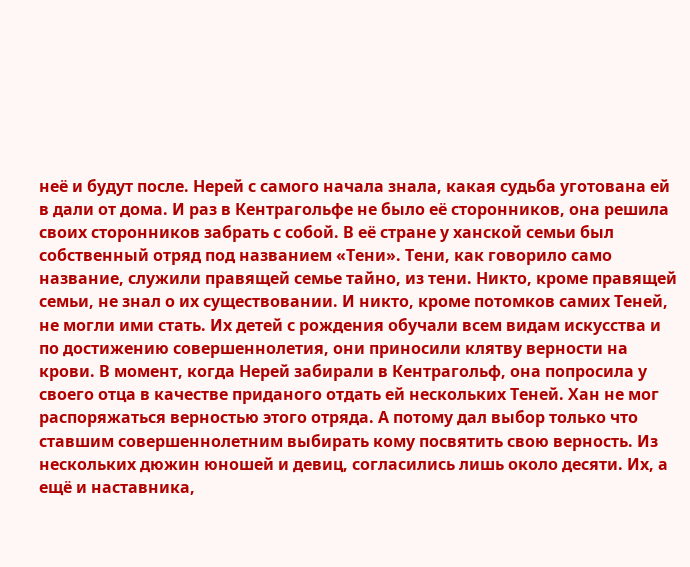неё и будут после. Нерей с самого начала знала, какая судьба уготована ей в дали от дома. И раз в Кентрагольфе не было её сторонников, она решила своих сторонников забрать с собой. В её стране у ханской семьи был собственный отряд под названием «Тени». Тени, как говорило само название, служили правящей семье тайно, из тени. Никто, кроме правящей семьи, не знал о их существовании. И никто, кроме потомков самих Теней, не могли ими стать. Их детей с рождения обучали всем видам искусства и по достижению совершеннолетия, они приносили клятву верности на крови. В момент, когда Нерей забирали в Кентрагольф, она попросила у своего отца в качестве приданого отдать ей нескольких Теней. Хан не мог распоряжаться верностью этого отряда. А потому дал выбор только что ставшим совершеннолетним выбирать кому посвятить свою верность. Из нескольких дюжин юношей и девиц, согласились лишь около десяти. Их, а ещё и наставника,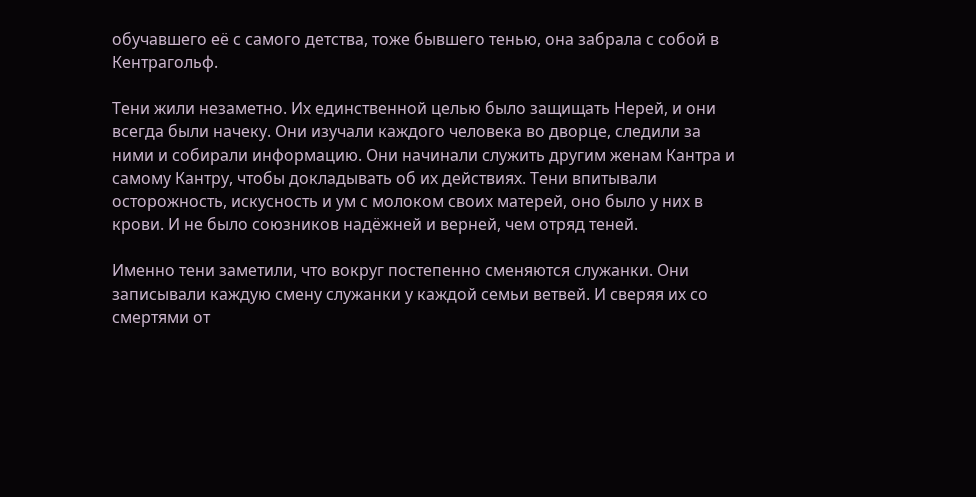обучавшего её с самого детства, тоже бывшего тенью, она забрала с собой в Кентрагольф.

Тени жили незаметно. Их единственной целью было защищать Нерей, и они всегда были начеку. Они изучали каждого человека во дворце, следили за ними и собирали информацию. Они начинали служить другим женам Кантра и самому Кантру, чтобы докладывать об их действиях. Тени впитывали осторожность, искусность и ум с молоком своих матерей, оно было у них в крови. И не было союзников надёжней и верней, чем отряд теней.

Именно тени заметили, что вокруг постепенно сменяются служанки. Они записывали каждую смену служанки у каждой семьи ветвей. И сверяя их со смертями от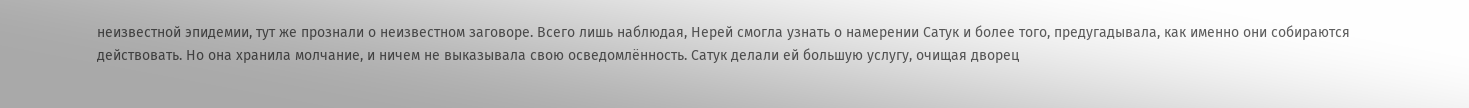неизвестной эпидемии, тут же прознали о неизвестном заговоре. Всего лишь наблюдая, Нерей смогла узнать о намерении Сатук и более того, предугадывала, как именно они собираются действовать. Но она хранила молчание, и ничем не выказывала свою осведомлённость. Сатук делали ей большую услугу, очищая дворец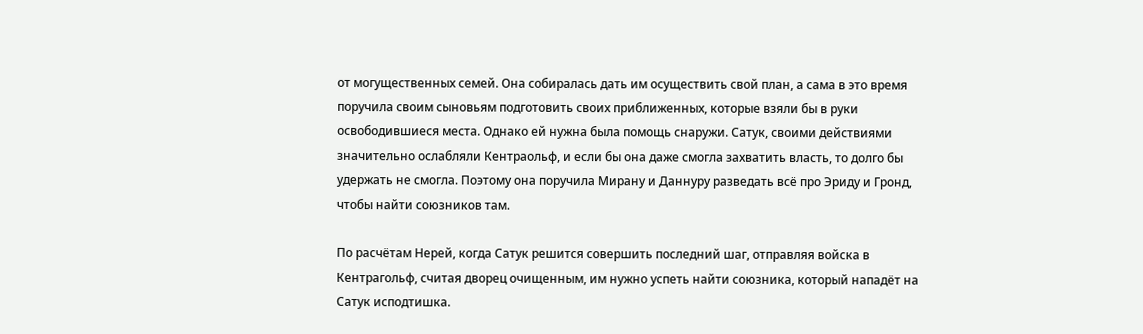от могущественных семей. Она собиралась дать им осуществить свой план, а сама в это время поручила своим сыновьям подготовить своих приближенных, которые взяли бы в руки освободившиеся места. Однако ей нужна была помощь снаружи. Сатук, своими действиями значительно ослабляли Кентраольф, и если бы она даже смогла захватить власть, то долго бы удержать не смогла. Поэтому она поручила Мирану и Даннуру разведать всё про Эриду и Гронд, чтобы найти союзников там.

По расчётам Нерей, когда Сатук решится совершить последний шаг, отправляя войска в Кентрагольф, считая дворец очищенным, им нужно успеть найти союзника, который нападёт на Сатук исподтишка.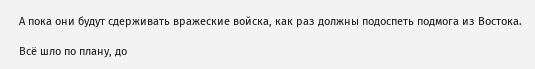А пока они будут сдерживать вражеские войска, как раз должны подоспеть подмога из Востока.

Всё шло по плану, до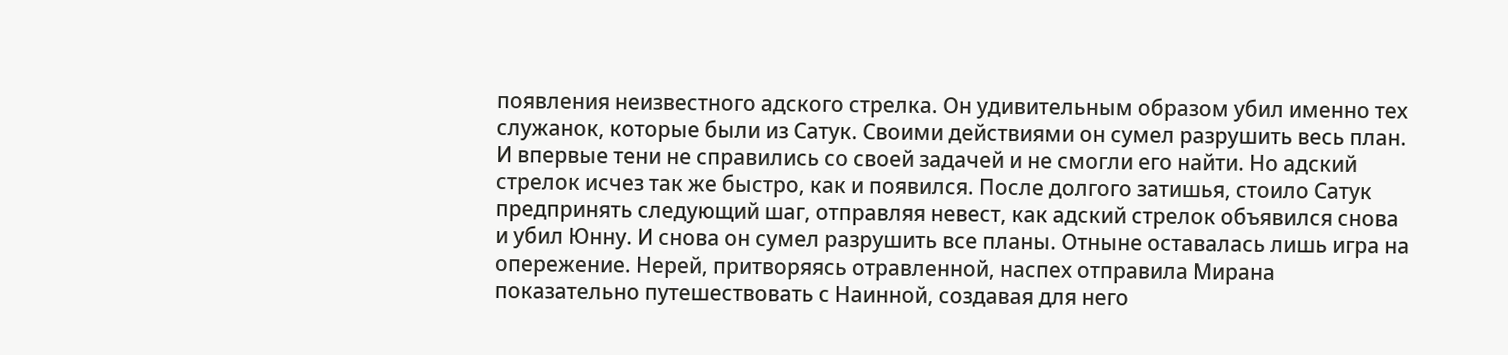появления неизвестного адского стрелка. Он удивительным образом убил именно тех служанок, которые были из Сатук. Своими действиями он сумел разрушить весь план. И впервые тени не справились со своей задачей и не смогли его найти. Но адский стрелок исчез так же быстро, как и появился. После долгого затишья, стоило Сатук предпринять следующий шаг, отправляя невест, как адский стрелок объявился снова и убил Юнну. И снова он сумел разрушить все планы. Отныне оставалась лишь игра на опережение. Нерей, притворяясь отравленной, наспех отправила Мирана показательно путешествовать с Наинной, создавая для него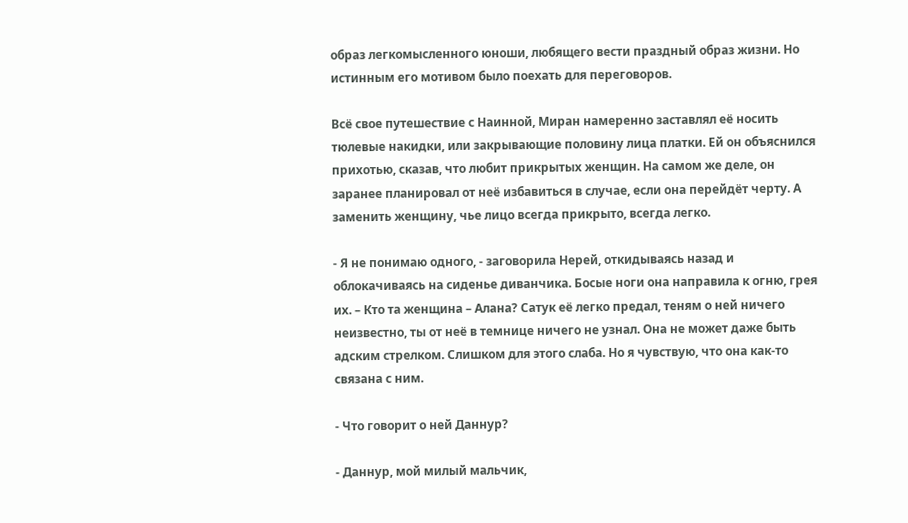образ легкомысленного юноши, любящего вести праздный образ жизни. Но истинным его мотивом было поехать для переговоров.

Всё свое путешествие с Наинной, Миран намеренно заставлял её носить тюлевые накидки, или закрывающие половину лица платки. Ей он объяснился прихотью, сказав, что любит прикрытых женщин. На самом же деле, он заранее планировал от неё избавиться в случае, если она перейдёт черту. А заменить женщину, чье лицо всегда прикрыто, всегда легко.

- Я не понимаю одного, - заговорила Нерей, откидываясь назад и облокачиваясь на сиденье диванчика. Босые ноги она направила к огню, грея их. – Кто та женщина – Алана? Сатук её легко предал, теням о ней ничего неизвестно, ты от неё в темнице ничего не узнал. Она не может даже быть адским стрелком. Слишком для этого слаба. Но я чувствую, что она как-то связана с ним.

- Что говорит о ней Даннур?

- Даннур, мой милый мальчик,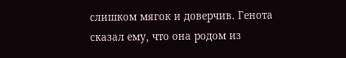слишком мягок и доверчив. Генота сказал ему, что она родом из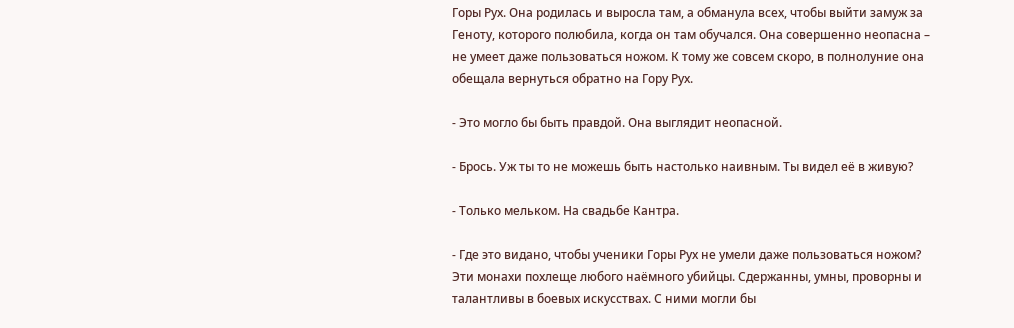Горы Рух. Она родилась и выросла там, а обманула всех, чтобы выйти замуж за Геноту, которого полюбила, когда он там обучался. Она совершенно неопасна – не умеет даже пользоваться ножом. К тому же совсем скоро, в полнолуние она обещала вернуться обратно на Гору Рух.

- Это могло бы быть правдой. Она выглядит неопасной.

- Брось. Уж ты то не можешь быть настолько наивным. Ты видел её в живую?

- Только мельком. На свадьбе Кантра.

- Где это видано, чтобы ученики Горы Рух не умели даже пользоваться ножом? Эти монахи похлеще любого наёмного убийцы. Сдержанны, умны, проворны и талантливы в боевых искусствах. С ними могли бы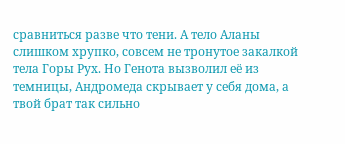сравниться разве что тени. А тело Аланы слишком хрупко, совсем не тронутое закалкой тела Горы Рух. Но Генота вызволил её из темницы, Андромеда скрывает у себя дома, а твой брат так сильно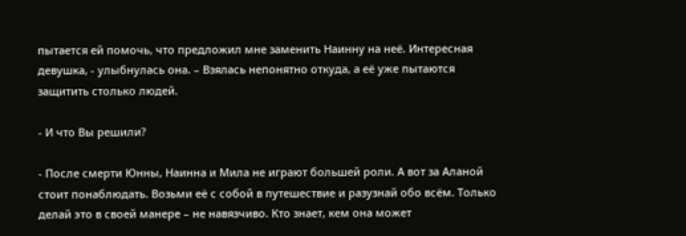пытается ей помочь, что предложил мне заменить Наинну на неё. Интересная девушка, - улыбнулась она. – Взялась непонятно откуда, а её уже пытаются защитить столько людей.

- И что Вы решили?

- После смерти Юнны, Наинна и Мила не играют большей роли. А вот за Аланой стоит понаблюдать. Возьми её с собой в путешествие и разузнай обо всём. Только делай это в своей манере – не навязчиво. Кто знает, кем она может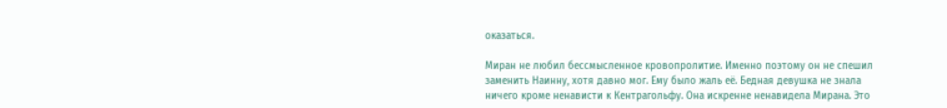оказаться.

Миран не любил бессмысленное кровопролитие. Именно поэтому он не спешил заменить Наинну, хотя давно мог. Ему было жаль её. Бедная девушка не знала ничего кроме ненависти к Кентрагольфу. Она искренне ненавидела Мирана. Это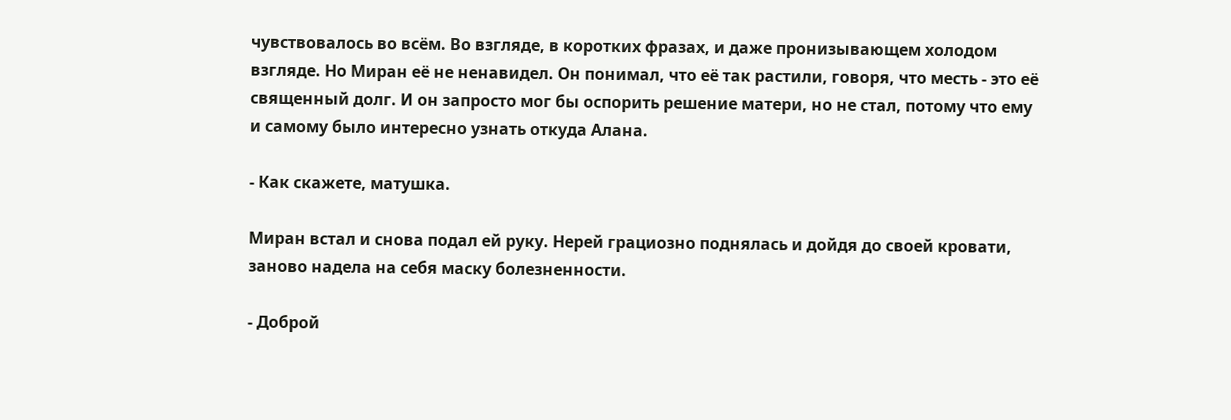чувствовалось во всём. Во взгляде, в коротких фразах, и даже пронизывающем холодом взгляде. Но Миран её не ненавидел. Он понимал, что её так растили, говоря, что месть - это её священный долг. И он запросто мог бы оспорить решение матери, но не стал, потому что ему и самому было интересно узнать откуда Алана.

- Как скажете, матушка.

Миран встал и снова подал ей руку. Нерей грациозно поднялась и дойдя до своей кровати, заново надела на себя маску болезненности.

- Доброй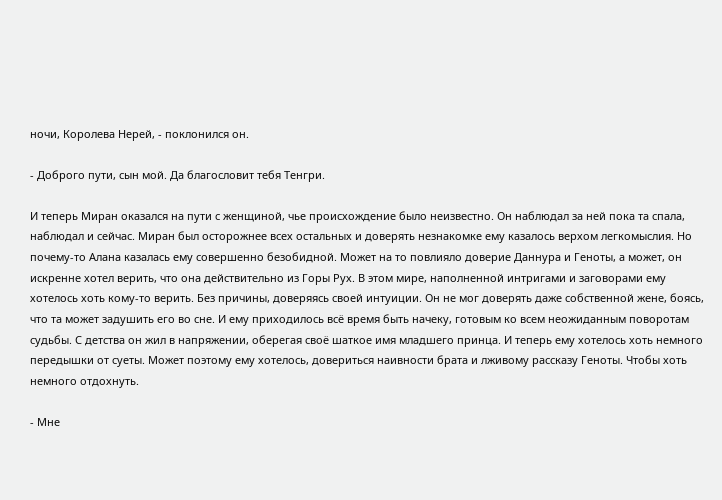ночи, Королева Нерей, - поклонился он.

- Доброго пути, сын мой. Да благословит тебя Тенгри.

И теперь Миран оказался на пути с женщиной, чье происхождение было неизвестно. Он наблюдал за ней пока та спала, наблюдал и сейчас. Миран был осторожнее всех остальных и доверять незнакомке ему казалось верхом легкомыслия. Но почему-то Алана казалась ему совершенно безобидной. Может на то повлияло доверие Даннура и Геноты, а может, он искренне хотел верить, что она действительно из Горы Рух. В этом мире, наполненной интригами и заговорами ему хотелось хоть кому-то верить. Без причины, доверяясь своей интуиции. Он не мог доверять даже собственной жене, боясь, что та может задушить его во сне. И ему приходилось всё время быть начеку, готовым ко всем неожиданным поворотам судьбы. С детства он жил в напряжении, оберегая своё шаткое имя младшего принца. И теперь ему хотелось хоть немного передышки от суеты. Может поэтому ему хотелось, довериться наивности брата и лживому рассказу Геноты. Чтобы хоть немного отдохнуть.

- Мне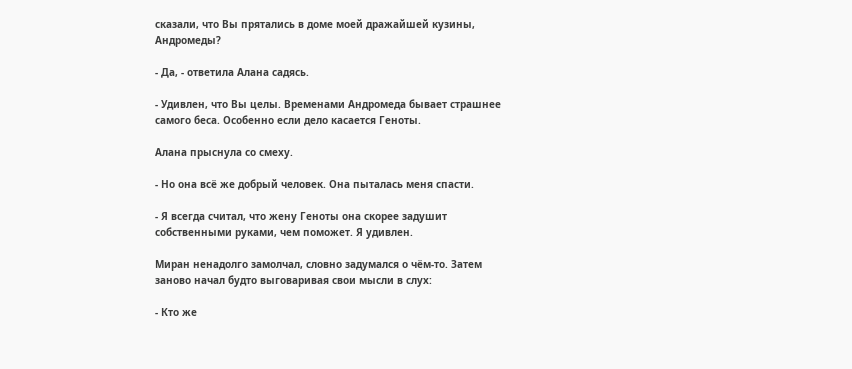сказали, что Вы прятались в доме моей дражайшей кузины, Андромеды?

- Да, - ответила Алана садясь.

- Удивлен, что Вы целы. Временами Андромеда бывает страшнее самого беса. Особенно если дело касается Геноты.

Алана прыснула со смеху.

- Но она всё же добрый человек. Она пыталась меня спасти.

- Я всегда считал, что жену Геноты она скорее задушит собственными руками, чем поможет. Я удивлен.

Миран ненадолго замолчал, словно задумался о чём-то. Затем заново начал будто выговаривая свои мысли в слух:

- Кто же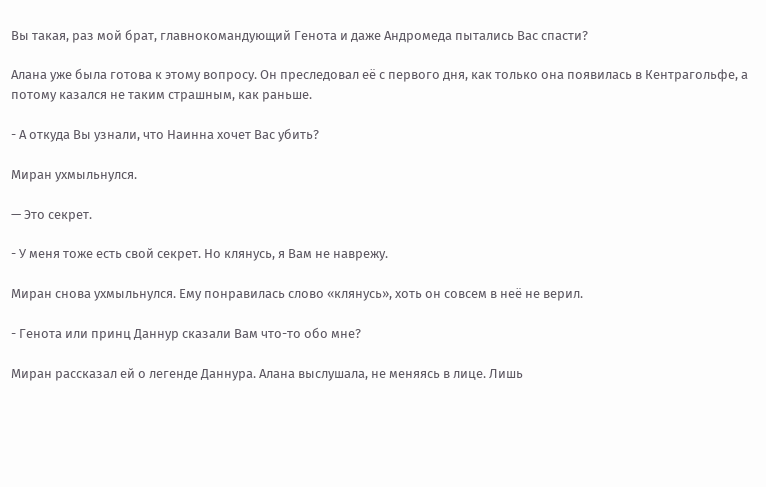Вы такая, раз мой брат, главнокомандующий Генота и даже Андромеда пытались Вас спасти?

Алана уже была готова к этому вопросу. Он преследовал её с первого дня, как только она появилась в Кентрагольфе, а потому казался не таким страшным, как раньше.

- А откуда Вы узнали, что Наинна хочет Вас убить?

Миран ухмыльнулся.

— Это секрет.

- У меня тоже есть свой секрет. Но клянусь, я Вам не наврежу.

Миран снова ухмыльнулся. Ему понравилась слово «клянусь», хоть он совсем в неё не верил.

- Генота или принц Даннур сказали Вам что-то обо мне?

Миран рассказал ей о легенде Даннура. Алана выслушала, не меняясь в лице. Лишь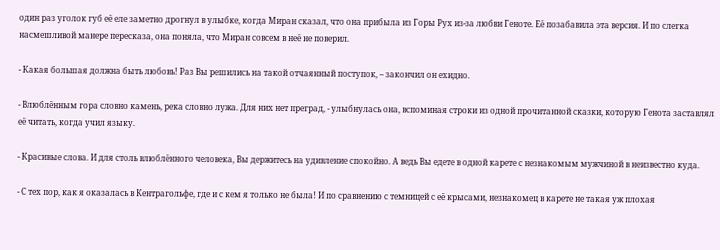один раз уголок губ её еле заметно дрогнул в улыбке, когда Миран сказал, что она прибыла из Горы Рух из-за любви Геноте. Её позабавила эта версия. И по слегка насмешливой манере пересказа, она поняла, что Миран совсем в неё не поверил.

- Какая большая должна быть любовь! Раз Вы решились на такой отчаянный поступок, – закончил он ехидно.

- Влюблённым гора словно камень, река словно лужа. Для них нет преград, - улыбнулась она, вспоминая строки из одной прочитанной сказки, которую Генота заставлял её читать, когда учил языку.

- Красивые слова. И для столь влюблённого человека, Вы держитесь на удивление спокойно. А ведь Вы едете в одной карете с незнакомым мужчиной в неизвестно куда.

- С тех пор, как я оказалась в Кентрагольфе, где и с кем я только не была! И по сравнению с темницей с её крысами, незнакомец в карете не такая уж плохая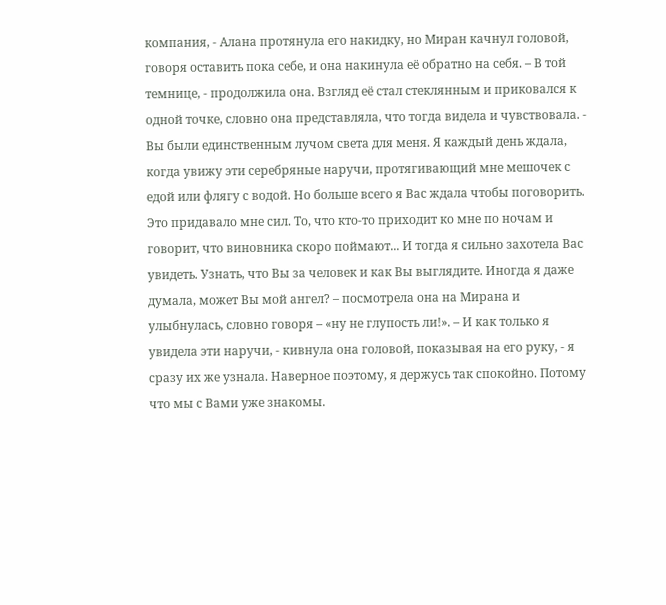компания, - Алана протянула его накидку, но Миран качнул головой, говоря оставить пока себе, и она накинула её обратно на себя. – В той темнице, - продолжила она. Взгляд её стал стеклянным и приковался к одной точке, словно она представляла, что тогда видела и чувствовала. - Вы были единственным лучом света для меня. Я каждый день ждала, когда увижу эти серебряные наручи, протягивающий мне мешочек с едой или флягу с водой. Но больше всего я Вас ждала чтобы поговорить. Это придавало мне сил. То, что кто-то приходит ко мне по ночам и говорит, что виновника скоро поймают... И тогда я сильно захотела Вас увидеть. Узнать, что Вы за человек и как Вы выглядите. Иногда я даже думала, может Вы мой ангел? – посмотрела она на Мирана и улыбнулась, словно говоря – «ну не глупость ли!». – И как только я увидела эти наручи, - кивнула она головой, показывая на его руку, - я сразу их же узнала. Наверное поэтому, я держусь так спокойно. Потому что мы с Вами уже знакомы.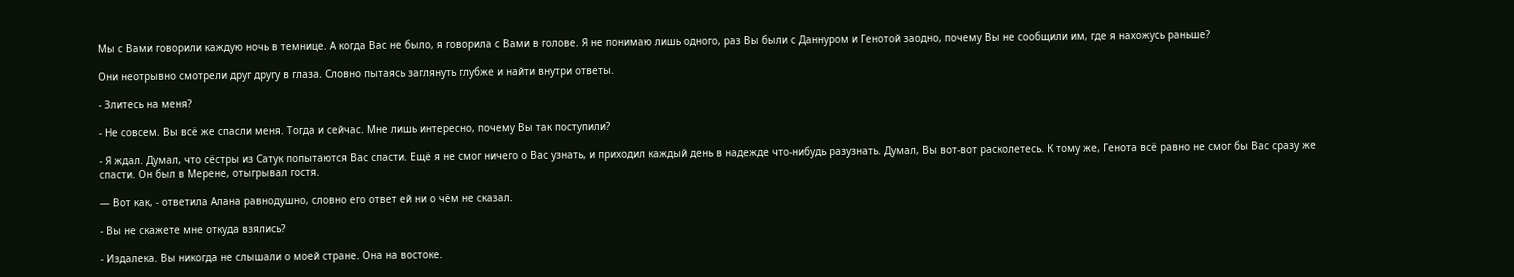Мы с Вами говорили каждую ночь в темнице. А когда Вас не было, я говорила с Вами в голове. Я не понимаю лишь одного, раз Вы были с Даннуром и Генотой заодно, почему Вы не сообщили им, где я нахожусь раньше?

Они неотрывно смотрели друг другу в глаза. Словно пытаясь заглянуть глубже и найти внутри ответы.

- Злитесь на меня?

- Не совсем. Вы всё же спасли меня. Тогда и сейчас. Мне лишь интересно, почему Вы так поступили?

- Я ждал. Думал, что сёстры из Сатук попытаются Вас спасти. Ещё я не смог ничего о Вас узнать, и приходил каждый день в надежде что-нибудь разузнать. Думал, Вы вот-вот расколетесь. К тому же, Генота всё равно не смог бы Вас сразу же спасти. Он был в Мерене, отыгрывал гостя.

— Вот как, - ответила Алана равнодушно, словно его ответ ей ни о чём не сказал.

- Вы не скажете мне откуда взялись?

- Издалека. Вы никогда не слышали о моей стране. Она на востоке.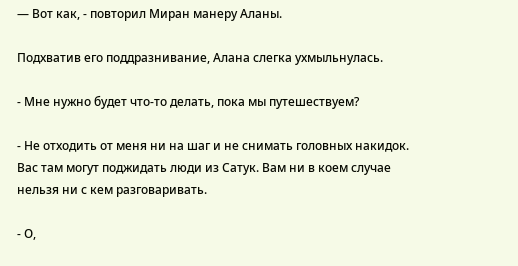— Вот как, - повторил Миран манеру Аланы.

Подхватив его поддразнивание, Алана слегка ухмыльнулась.

- Мне нужно будет что-то делать, пока мы путешествуем?

- Не отходить от меня ни на шаг и не снимать головных накидок. Вас там могут поджидать люди из Сатук. Вам ни в коем случае нельзя ни с кем разговаривать.

- О,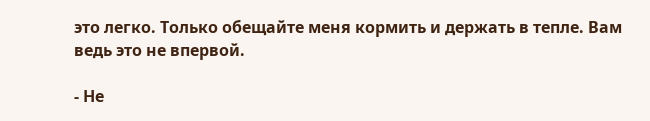это легко. Только обещайте меня кормить и держать в тепле. Вам ведь это не впервой.

- Не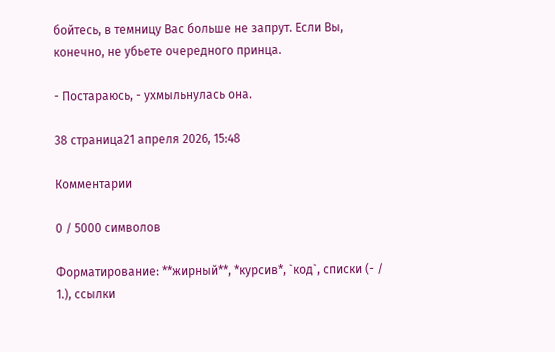бойтесь, в темницу Вас больше не запрут. Если Вы, конечно, не убьете очередного принца.

- Постараюсь, - ухмыльнулась она.

38 страница21 апреля 2026, 15:48

Комментарии

0 / 5000 символов

Форматирование: **жирный**, *курсив*, `код`, списки (- / 1.), ссылки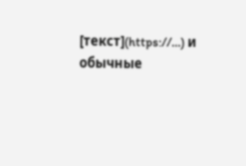[текст](https://…) и обычные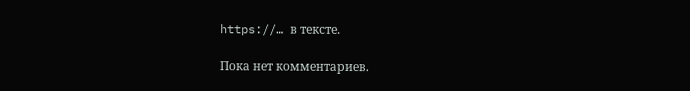https://… в тексте.

Пока нет комментариев.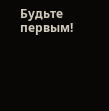Будьте первым!